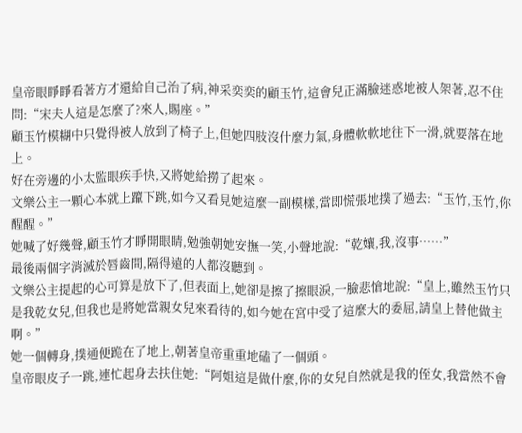皇帝眼睜睜看著方才還給自己治了病,神采奕奕的顧玉竹,這會兒正滿臉迷惑地被人架著,忍不住問:“宋夫人這是怎麼了?來人,賜座。”
顧玉竹模糊中只覺得被人放到了椅子上,但她四肢沒什麼力氣,身體軟軟地往下一滑,就要落在地上。
好在旁邊的小太監眼疾手快,又將她給撈了起來。
文樂公主一顆心本就上躥下跳,如今又看見她這麼一副模樣,當即慌張地撲了過去:“玉竹,玉竹,你醒醒。”
她喊了好幾聲,顧玉竹才睜開眼睛,勉強朝她安撫一笑,小聲地說:“乾孃,我,沒事……”
最後兩個字消滅於唇齒間,隔得遠的人都沒聽到。
文樂公主提起的心可算是放下了,但表面上,她卻是擦了擦眼淚,一臉悲愴地說:“皇上,雖然玉竹只是我乾女兒,但我也是將她當親女兒來看待的,如今她在宮中受了這麼大的委屈,請皇上替他做主啊。”
她一個轉身,撲通便跪在了地上,朝著皇帝重重地磕了一個頭。
皇帝眼皮子一跳,連忙起身去扶住她:“阿姐這是做什麼,你的女兒自然就是我的侄女,我當然不會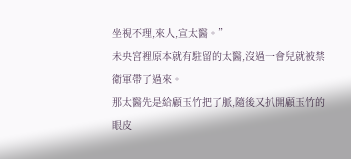坐視不理,來人,宣太醫。”
未央宮裡原本就有駐留的太醫,沒過一會兒就被禁衛軍帶了過來。
那太醫先是給顧玉竹把了脈,隨後又扒開顧玉竹的眼皮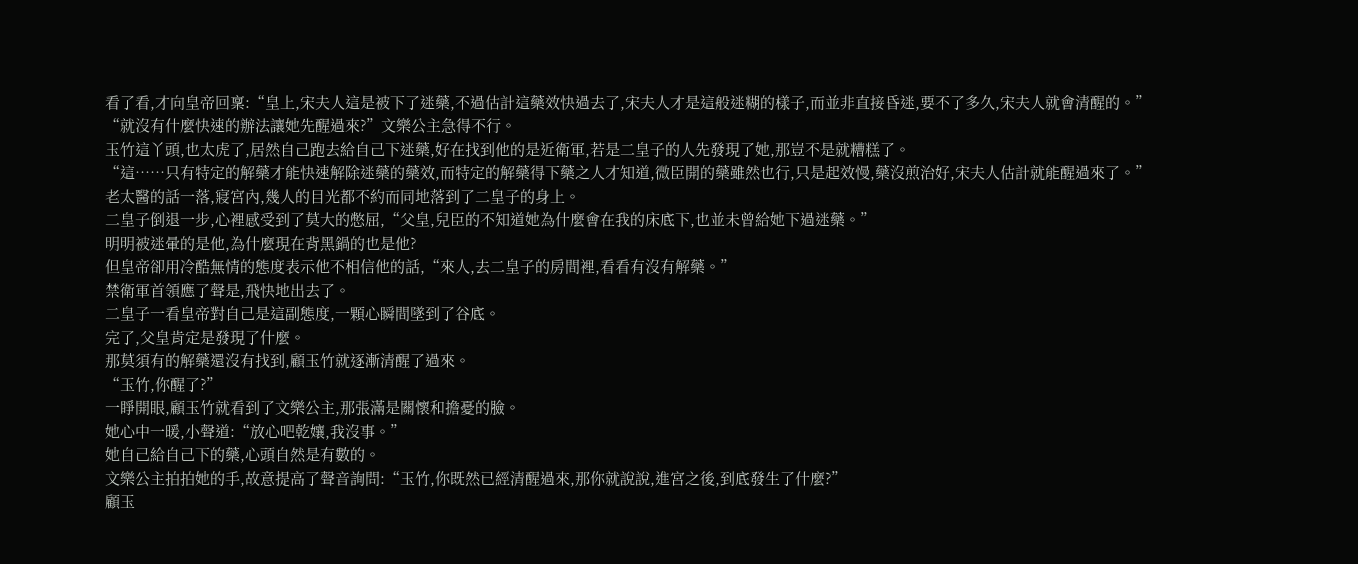看了看,才向皇帝回稟:“皇上,宋夫人這是被下了迷藥,不過估計這藥效快過去了,宋夫人才是這般迷糊的樣子,而並非直接昏迷,要不了多久,宋夫人就會清醒的。”
“就沒有什麼快速的辦法讓她先醒過來?”文樂公主急得不行。
玉竹這丫頭,也太虎了,居然自己跑去給自己下迷藥,好在找到他的是近衛軍,若是二皇子的人先發現了她,那豈不是就糟糕了。
“這……只有特定的解藥才能快速解除迷藥的藥效,而特定的解藥得下藥之人才知道,微臣開的藥雖然也行,只是起效慢,藥沒煎治好,宋夫人估計就能醒過來了。”
老太醫的話一落,寢宮內,幾人的目光都不約而同地落到了二皇子的身上。
二皇子倒退一步,心裡感受到了莫大的憋屈,“父皇,兒臣的不知道她為什麼會在我的床底下,也並未曾給她下過迷藥。”
明明被迷暈的是他,為什麼現在背黑鍋的也是他?
但皇帝卻用冷酷無情的態度表示他不相信他的話,“來人,去二皇子的房間裡,看看有沒有解藥。”
禁衛軍首領應了聲是,飛快地出去了。
二皇子一看皇帝對自己是這副態度,一顆心瞬間墜到了谷底。
完了,父皇肯定是發現了什麼。
那莫須有的解藥還沒有找到,顧玉竹就逐漸清醒了過來。
“玉竹,你醒了?”
一睜開眼,顧玉竹就看到了文樂公主,那張滿是關懷和擔憂的臉。
她心中一暖,小聲道:“放心吧乾孃,我沒事。”
她自己給自己下的藥,心頭自然是有數的。
文樂公主拍拍她的手,故意提高了聲音詢問:“玉竹,你既然已經清醒過來,那你就說說,進宮之後,到底發生了什麼?”
顧玉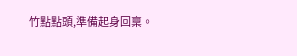竹點點頭,準備起身回稟。